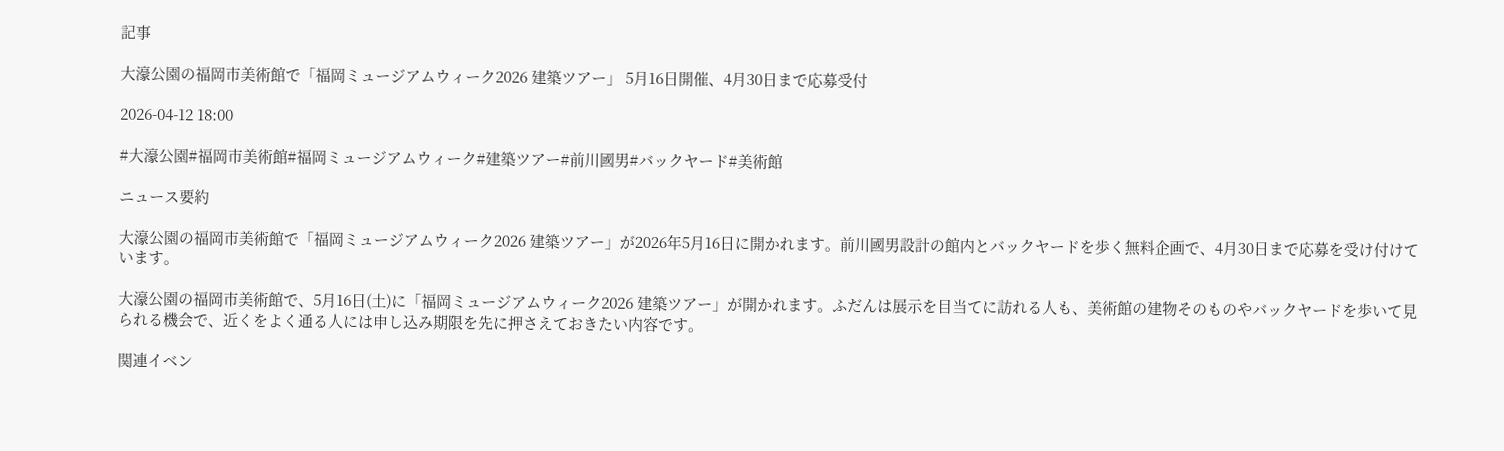記事

大濠公園の福岡市美術館で「福岡ミュージアムウィーク2026 建築ツアー」 5月16日開催、4月30日まで応募受付

2026-04-12 18:00

#大濠公園#福岡市美術館#福岡ミュージアムウィーク#建築ツアー#前川國男#バックヤード#美術館

ニュース要約

大濠公園の福岡市美術館で「福岡ミュージアムウィーク2026 建築ツアー」が2026年5月16日に開かれます。前川國男設計の館内とバックヤードを歩く無料企画で、4月30日まで応募を受け付けています。

大濠公園の福岡市美術館で、5月16日(土)に「福岡ミュージアムウィーク2026 建築ツアー」が開かれます。ふだんは展示を目当てに訪れる人も、美術館の建物そのものやバックヤードを歩いて見られる機会で、近くをよく通る人には申し込み期限を先に押さえておきたい内容です。

関連イベン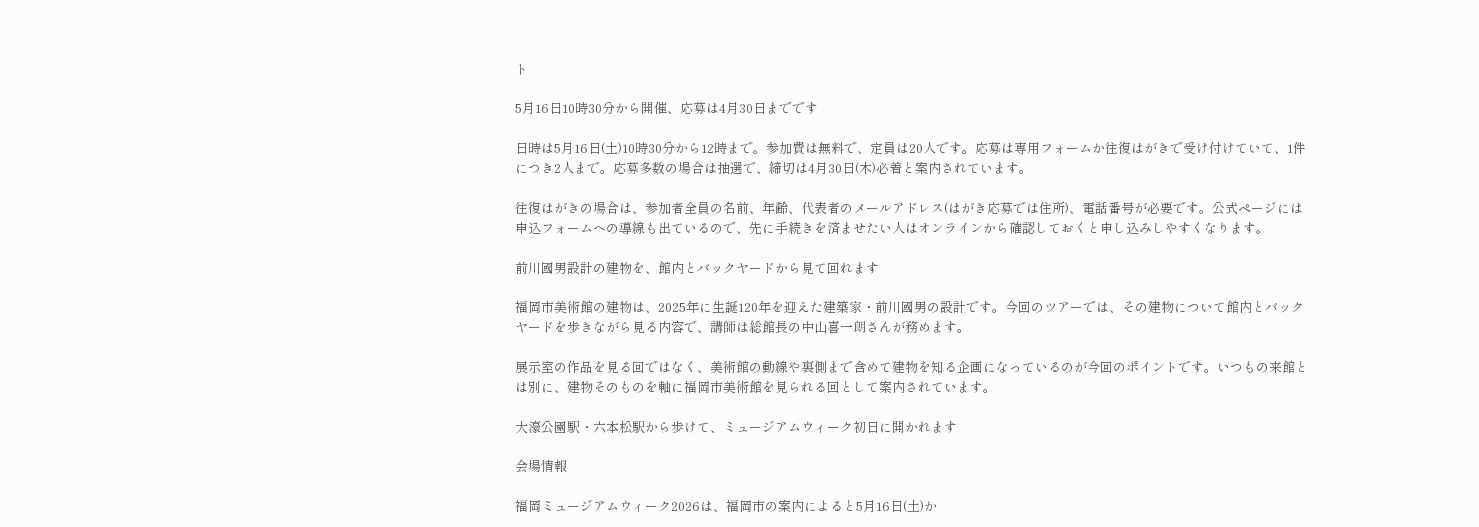ト

5月16日10時30分から開催、応募は4月30日までです

日時は5月16日(土)10時30分から12時まで。参加費は無料で、定員は20人です。応募は専用フォームか往復はがきで受け付けていて、1件につき2人まで。応募多数の場合は抽選で、締切は4月30日(木)必着と案内されています。

往復はがきの場合は、参加者全員の名前、年齢、代表者のメールアドレス(はがき応募では住所)、電話番号が必要です。公式ページには申込フォームへの導線も出ているので、先に手続きを済ませたい人はオンラインから確認しておくと申し込みしやすくなります。

前川國男設計の建物を、館内とバックヤードから見て回れます

福岡市美術館の建物は、2025年に生誕120年を迎えた建築家・前川國男の設計です。今回のツアーでは、その建物について館内とバックヤードを歩きながら見る内容で、講師は総館長の中山喜一朗さんが務めます。

展示室の作品を見る回ではなく、美術館の動線や裏側まで含めて建物を知る企画になっているのが今回のポイントです。いつもの来館とは別に、建物そのものを軸に福岡市美術館を見られる回として案内されています。

大濠公園駅・六本松駅から歩けて、ミュージアムウィーク初日に開かれます

会場情報

福岡ミュージアムウィーク2026は、福岡市の案内によると5月16日(土)か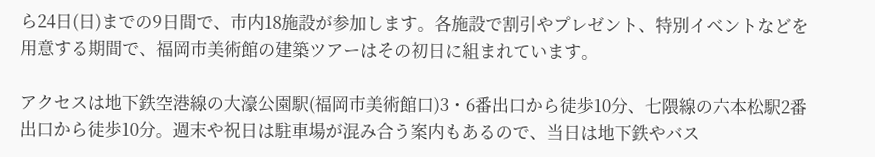ら24日(日)までの9日間で、市内18施設が参加します。各施設で割引やプレゼント、特別イベントなどを用意する期間で、福岡市美術館の建築ツアーはその初日に組まれています。

アクセスは地下鉄空港線の大濠公園駅(福岡市美術館口)3・6番出口から徒歩10分、七隈線の六本松駅2番出口から徒歩10分。週末や祝日は駐車場が混み合う案内もあるので、当日は地下鉄やバス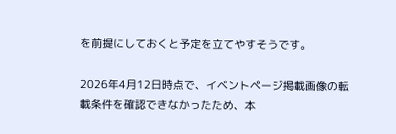を前提にしておくと予定を立てやすそうです。

2026年4月12日時点で、イベントページ掲載画像の転載条件を確認できなかったため、本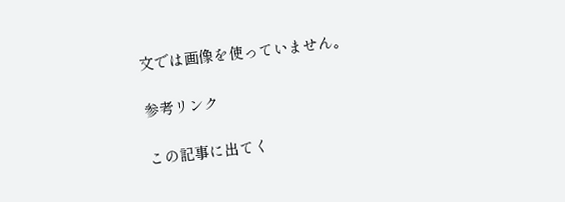文では画像を使っていません。

参考リンク

この記事に出てく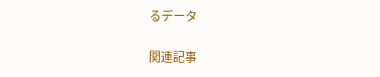るデータ

関連記事